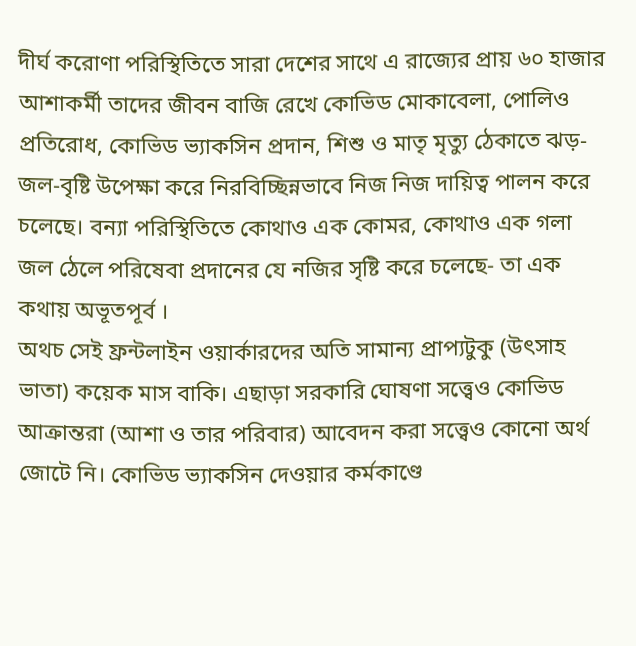দীর্ঘ করোণা পরিস্থিতিতে সারা দেশের সাথে এ রাজ্যের প্রায় ৬০ হাজার আশাকর্মী তাদের জীবন বাজি রেখে কোভিড মোকাবেলা, পোলিও প্রতিরোধ, কোভিড ভ্যাকসিন প্রদান, শিশু ও মাতৃ মৃত্যু ঠেকাতে ঝড়-জল-বৃষ্টি উপেক্ষা করে নিরবিচ্ছিন্নভাবে নিজ নিজ দায়িত্ব পালন করে চলেছে। বন্যা পরিস্থিতিতে কোথাও এক কোমর, কোথাও এক গলা জল ঠেলে পরিষেবা প্রদানের যে নজির সৃষ্টি করে চলেছে- তা এক কথায় অভূতপূর্ব ।
অথচ সেই ফ্রন্টলাইন ওয়ার্কারদের অতি সামান্য প্রাপ্যটুকু (উৎসাহ ভাতা) কয়েক মাস বাকি। এছাড়া সরকারি ঘোষণা সত্ত্বেও কোভিড আক্রান্তরা (আশা ও তার পরিবার) আবেদন করা সত্ত্বেও কোনো অর্থ জোটে নি। কোভিড ভ্যাকসিন দেওয়ার কর্মকাণ্ডে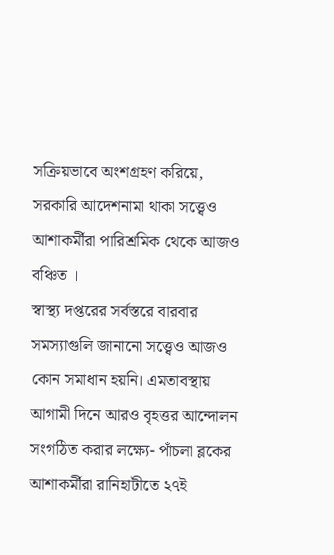সক্রিয়ভাবে অংশগ্রহণ করিয়ে, সরকারি আদেশনামা থাকা সত্ত্বেও আশাকর্মীরা পারিশ্রমিক থেকে আজও বঞ্চিত ।
স্বাস্থ্য দপ্তরের সর্বস্তরে বারবার সমস্যাগুলি জানানো সত্ত্বেও আজও কোন সমাধান হয়নি। এমতাবস্থায় আগামী দিনে আরও বৃহত্তর আন্দোলন সংগঠিত করার লক্ষ্যে- পাঁচলা ব্লকের আশাকর্মীরা রানিহাটীতে ২৭ই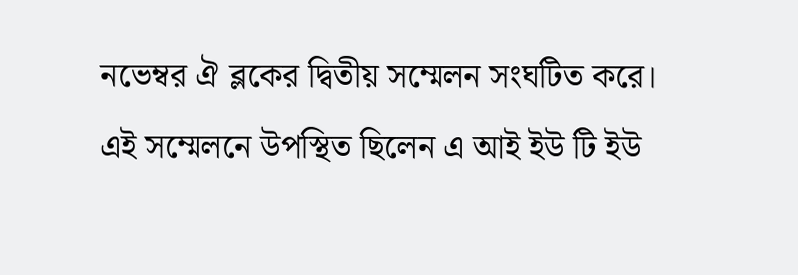নভেম্বর ঐ ব্লকের দ্বিতীয় সম্মেলন সংঘটিত করে। এই সম্মেলনে উপস্থিত ছিলেন এ আই ইউ টি ইউ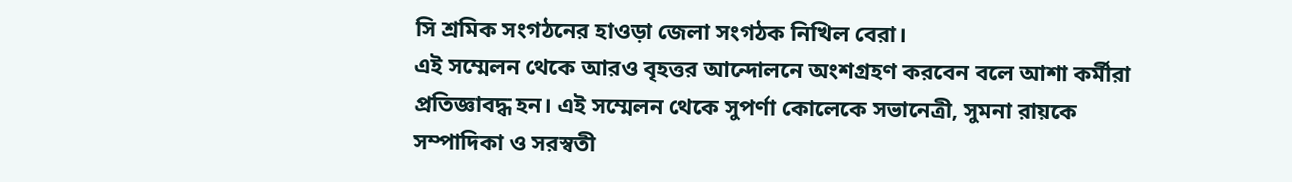সি শ্রমিক সংগঠনের হাওড়া জেলা সংগঠক নিখিল বেরা।
এই সম্মেলন থেকে আরও বৃহত্তর আন্দোলনে অংশগ্রহণ করবেন বলে আশা কর্মীরা প্রতিজ্ঞাবদ্ধ হন। এই সম্মেলন থেকে সুপর্ণা কোলেকে সভানেত্রী, সুমনা রায়কে সম্পাদিকা ও সরস্বতী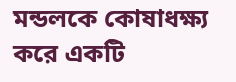মন্ডলকে কোষাধক্ষ্য করে একটি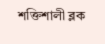শক্তিশালী ব্লক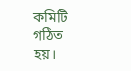কমিটি গঠিত হয়।